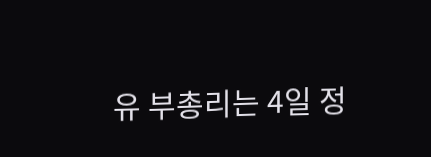유 부총리는 4일 정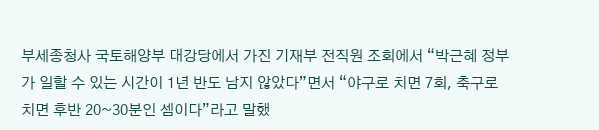부세종청사 국토해양부 대강당에서 가진 기재부 전직원 조회에서 “박근혜 정부가 일할 수 있는 시간이 1년 반도 남지 않았다”면서 “야구로 치면 7회, 축구로 치면 후반 20~30분인 셈이다”라고 말했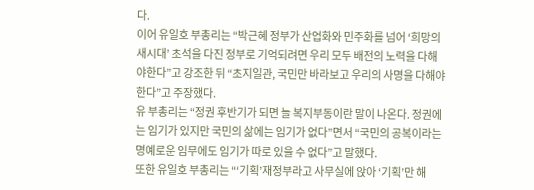다.
이어 유일호 부총리는 “박근혜 정부가 산업화와 민주화를 넘어 ‘희망의 새시대’ 초석을 다진 정부로 기억되려면 우리 모두 배전의 노력을 다해야한다”고 강조한 뒤 “초지일관, 국민만 바라보고 우리의 사명을 다해야 한다”고 주장했다.
유 부총리는 “정권 후반기가 되면 늘 복지부동이란 말이 나온다. 정권에는 임기가 있지만 국민의 삶에는 임기가 없다”면서 “국민의 공복이라는 명예로운 임무에도 임기가 따로 있을 수 없다”고 말했다.
또한 유일호 부총리는 “‘기획’재정부라고 사무실에 앉아 ‘기획’만 해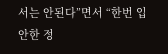서는 안된다”면서 “한번 입안한 정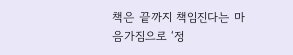책은 끝까지 책임진다는 마음가짐으로 ‘정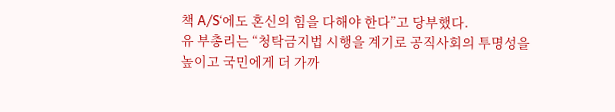책 A/S‘에도 혼신의 힘을 다해야 한다”고 당부했다.
유 부총리는 “청탁금지법 시행을 계기로 공직사회의 투명성을 높이고 국민에게 더 가까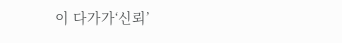이 다가가‘신뢰’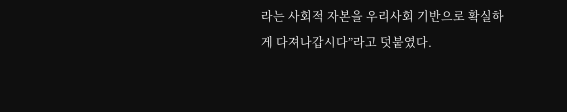라는 사회적 자본을 우리사회 기반으로 확실하게 다져나갑시다”라고 덧붙였다.